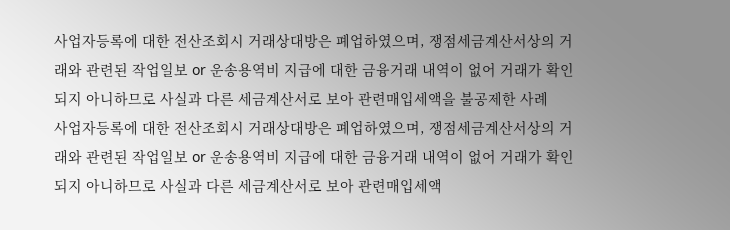사업자등록에 대한 전산조회시 거래상대방은 폐업하였으며, 쟁점세금계산서상의 거래와 관련된 작업일보 or 운송용역비 지급에 대한 금융거래 내역이 없어 거래가 확인되지 아니하므로 사실과 다른 세금계산서로 보아 관련매입세액을 불공제한 사례
사업자등록에 대한 전산조회시 거래상대방은 폐업하였으며, 쟁점세금계산서상의 거래와 관련된 작업일보 or 운송용역비 지급에 대한 금융거래 내역이 없어 거래가 확인되지 아니하므로 사실과 다른 세금계산서로 보아 관련매입세액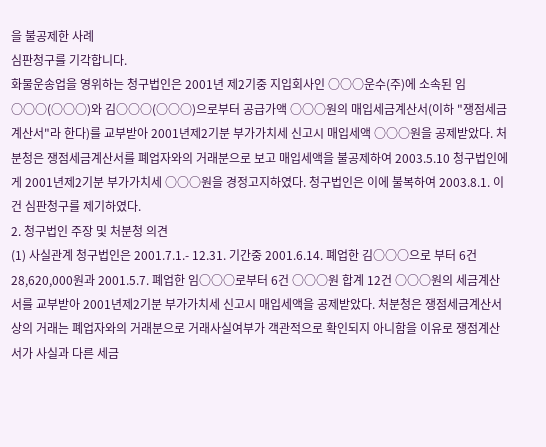을 불공제한 사례
심판청구를 기각합니다.
화물운송업을 영위하는 청구법인은 2001년 제2기중 지입회사인 ○○○운수(주)에 소속된 임○○○(○○○)와 김○○○(○○○)으로부터 공급가액 ○○○원의 매입세금계산서(이하 "쟁점세금계산서"라 한다)를 교부받아 2001년제2기분 부가가치세 신고시 매입세액 ○○○원을 공제받았다. 처분청은 쟁점세금계산서를 폐업자와의 거래분으로 보고 매입세액을 불공제하여 2003.5.10 청구법인에게 2001년제2기분 부가가치세 ○○○원을 경정고지하였다. 청구법인은 이에 불복하여 2003.8.1. 이 건 심판청구를 제기하였다.
2. 청구법인 주장 및 처분청 의견
(1) 사실관계 청구법인은 2001.7.1.- 12.31. 기간중 2001.6.14. 폐업한 김○○○으로 부터 6건 28,620,000원과 2001.5.7. 폐업한 임○○○로부터 6건 ○○○원 합계 12건 ○○○원의 세금계산서를 교부받아 2001년제2기분 부가가치세 신고시 매입세액을 공제받았다. 처분청은 쟁점세금계산서상의 거래는 폐업자와의 거래분으로 거래사실여부가 객관적으로 확인되지 아니함을 이유로 쟁점계산서가 사실과 다른 세금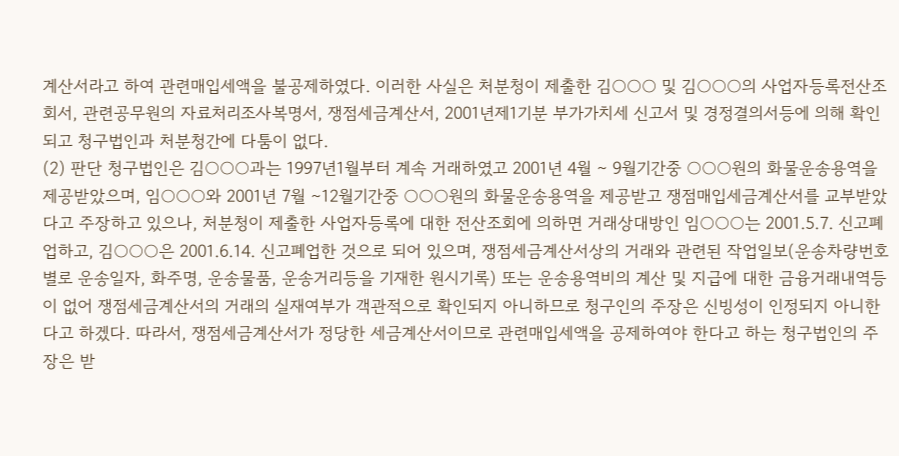계산서라고 하여 관련매입세액을 불공제하였다. 이러한 사실은 처분청이 제출한 김○○○ 및 김○○○의 사업자등록전산조회서, 관련공무원의 자료처리조사복명서, 쟁점세금계산서, 2001년제1기분 부가가치세 신고서 및 경정결의서등에 의해 확인되고 청구법인과 처분청간에 다툼이 없다.
(2) 판단 청구법인은 김○○○과는 1997년1월부터 계속 거래하였고 2001년 4월 ∼ 9월기간중 ○○○원의 화물운송용역을 제공받았으며, 임○○○와 2001년 7월 ∼12월기간중 ○○○원의 화물운송용역을 제공받고 쟁점매입세금계산서를 교부받았다고 주장하고 있으나, 처분청이 제출한 사업자등록에 대한 전산조회에 의하면 거래상대방인 임○○○는 2001.5.7. 신고폐업하고, 김○○○은 2001.6.14. 신고폐업한 것으로 되어 있으며, 쟁점세금계산서상의 거래와 관련된 작업일보(운송차량번호별로 운송일자, 화주명, 운송물품, 운송거리등을 기재한 원시기록) 또는 운송용역비의 계산 및 지급에 대한 금융거래내역등이 없어 쟁점세금계산서의 거래의 실재여부가 객관적으로 확인되지 아니하므로 청구인의 주장은 신빙성이 인정되지 아니한다고 하겠다. 따라서, 쟁점세금계산서가 정당한 세금계산서이므로 관련매입세액을 공제하여야 한다고 하는 청구법인의 주장은 받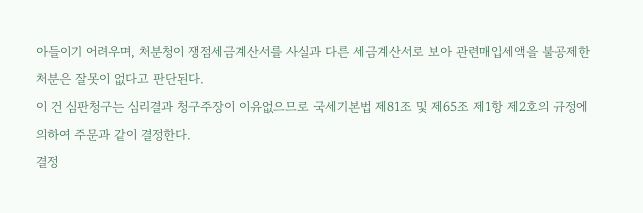아들이기 어려우며, 처분청이 쟁점세금계산서를 사실과 다른 세금계산서로 보아 관련매입세액을 불공제한 처분은 잘못이 없다고 판단된다.
이 건 심판청구는 심리결과 청구주장이 이유없으므로 국세기본법 제81조 및 제65조 제1항 제2호의 규정에 의하여 주문과 같이 결정한다.
결정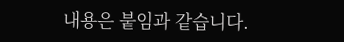내용은 붙임과 같습니다.